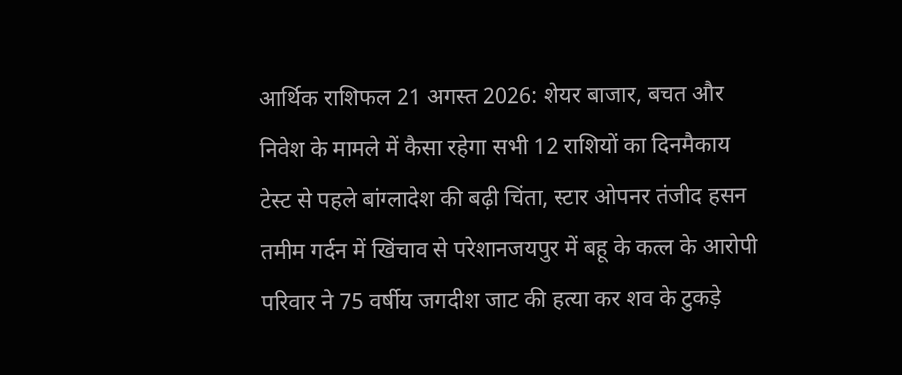आर्थिक राशिफल 21 अगस्त 2026: शेयर बाजार, बचत और निवेश के मामले में कैसा रहेगा सभी 12 राशियों का दिनमैकाय टेस्ट से पहले बांग्लादेश की बढ़ी चिंता, स्टार ओपनर तंजीद हसन तमीम गर्दन में खिंचाव से परेशानजयपुर में बहू के कत्ल के आरोपी परिवार ने 75 वर्षीय जगदीश जाट की हत्या कर शव के टुकड़े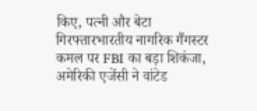किए, पत्नी और बेटा गिरफ्तारभारतीय नागरिक गैंगस्टर कमल पर FBI का बड़ा शिकंजा, अमेरिकी एजेंसी ने वांटेड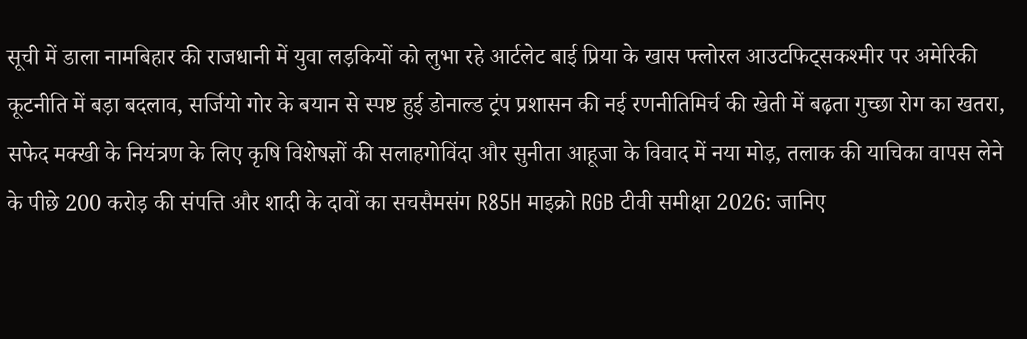सूची में डाला नामबिहार की राजधानी में युवा लड़कियों को लुभा रहे आर्टलेट बाई प्रिया के खास फ्लोरल आउटफिट्सकश्मीर पर अमेरिकी कूटनीति में बड़ा बदलाव, सर्जियो गोर के बयान से स्पष्ट हुई डोनाल्ड ट्रंप प्रशासन की नई रणनीतिमिर्च की खेती में बढ़ता गुच्छा रोग का खतरा, सफेद मक्खी के नियंत्रण के लिए कृषि विशेषज्ञों की सलाहगोविंदा और सुनीता आहूजा के विवाद में नया मोड़, तलाक की याचिका वापस लेने के पीछे 200 करोड़ की संपत्ति और शादी के दावों का सचसैमसंग R85H माइक्रो RGB टीवी समीक्षा 2026: जानिए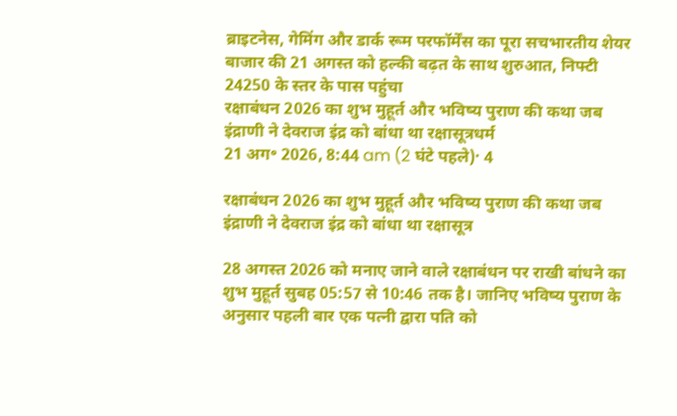ब्राइटनेस, गेमिंग और डार्क रूम परफॉर्मेंस का पूरा सचभारतीय शेयर बाजार की 21 अगस्त को हल्की बढ़त के साथ शुरुआत, निफ्टी 24250 के स्तर के पास पहुंचा
रक्षाबंधन 2026 का शुभ मुहूर्त और भविष्य पुराण की कथा जब इंद्राणी ने देवराज इंद्र को बांधा था रक्षासूत्रधर्म
21 अग॰ 2026, 8:44 am (2 घंटे पहले)· 4

रक्षाबंधन 2026 का शुभ मुहूर्त और भविष्य पुराण की कथा जब इंद्राणी ने देवराज इंद्र को बांधा था रक्षासूत्र

28 अगस्त 2026 को मनाए जाने वाले रक्षाबंधन पर राखी बांधने का शुभ मुहूर्त सुबह 05:57 से 10:46 तक है। जानिए भविष्य पुराण के अनुसार पहली बार एक पत्नी द्वारा पति को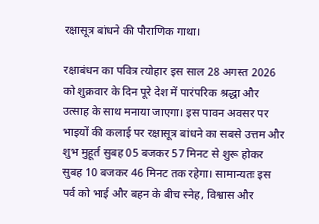रक्षासूत्र बांधने की पौराणिक गाथा।

रक्षाबंधन का पवित्र त्योहार इस साल 28 अगस्त 2026 को शुक्रवार के दिन पूरे देश में पारंपरिक श्रद्धा और उत्साह के साथ मनाया जाएगा। इस पावन अवसर पर भाइयों की कलाई पर रक्षासूत्र बांधने का सबसे उत्तम और शुभ मुहूर्त सुबह 05 बजकर 57 मिनट से शुरू होकर सुबह 10 बजकर 46 मिनट तक रहेगा। सामान्यतः इस पर्व को भाई और बहन के बीच स्नेह, विश्वास और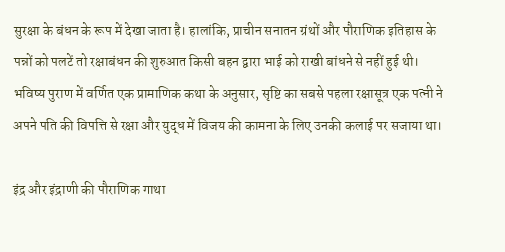सुरक्षा के बंधन के रूप में देखा जाता है। हालांकि, प्राचीन सनातन ग्रंथों और पौराणिक इतिहास के पन्नों को पलटें तो रक्षाबंधन की शुरुआत किसी बहन द्वारा भाई को राखी बांधने से नहीं हुई थी। भविष्य पुराण में वर्णित एक प्रामाणिक कथा के अनुसार, सृष्टि का सबसे पहला रक्षासूत्र एक पत्नी ने अपने पति की विपत्ति से रक्षा और युद्ध में विजय की कामना के लिए उनकी कलाई पर सजाया था।

इंद्र और इंद्राणी की पौराणिक गाथा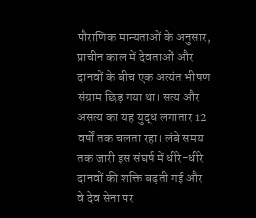पौराणिक मान्यताओं के अनुसार, प्राचीन काल में देवताओं और दानवों के बीच एक अत्यंत भीषण संग्राम छिड़ गया था। सत्य और असत्य का यह युद्ध लगातार 12 वर्षों तक चलता रहा। लंबे समय तक जारी इस संघर्ष में धीरे-धीरे दानवों की शक्ति बढ़ती गई और वे देव सेना पर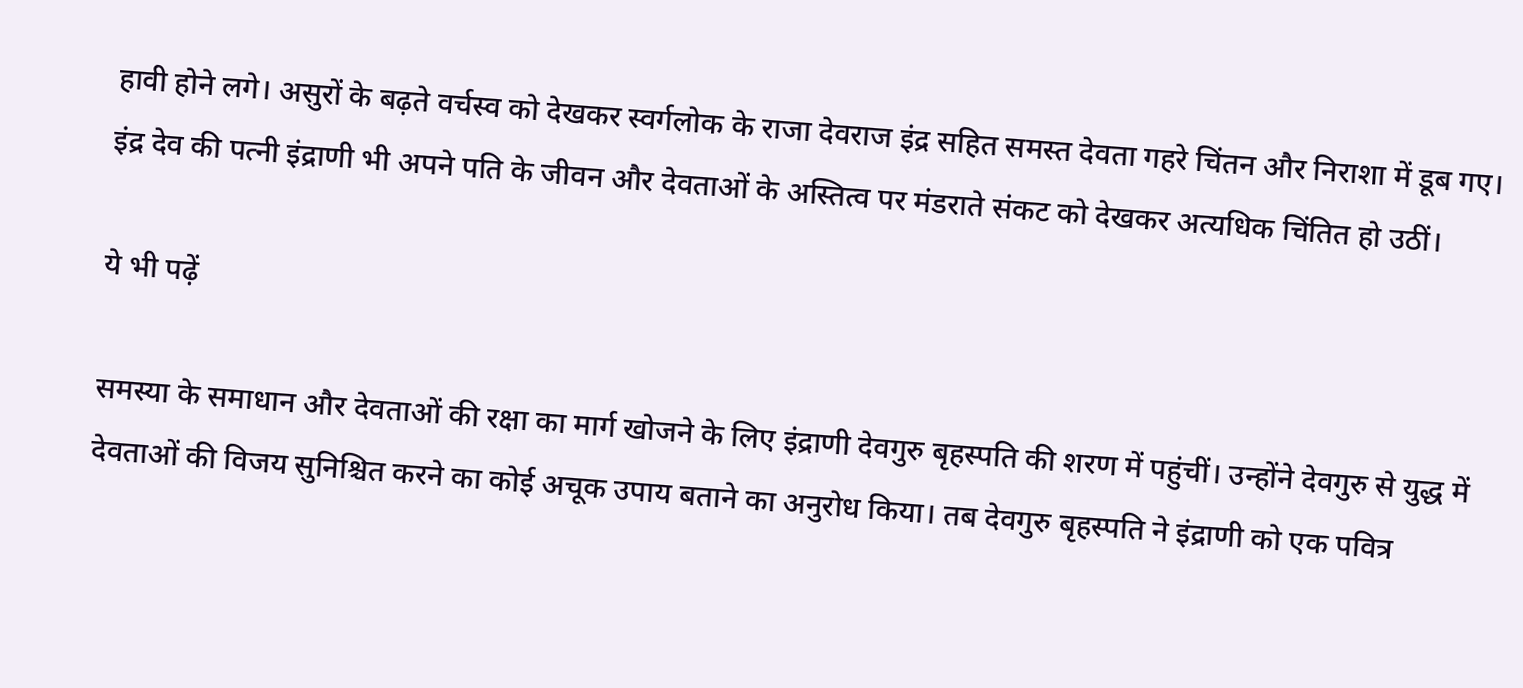हावी होने लगे। असुरों के बढ़ते वर्चस्व को देखकर स्वर्गलोक के राजा देवराज इंद्र सहित समस्त देवता गहरे चिंतन और निराशा में डूब गए। इंद्र देव की पत्नी इंद्राणी भी अपने पति के जीवन और देवताओं के अस्तित्व पर मंडराते संकट को देखकर अत्यधिक चिंतित हो उठीं।

ये भी पढ़ें

समस्या के समाधान और देवताओं की रक्षा का मार्ग खोजने के लिए इंद्राणी देवगुरु बृहस्पति की शरण में पहुंचीं। उन्होंने देवगुरु से युद्ध में देवताओं की विजय सुनिश्चित करने का कोई अचूक उपाय बताने का अनुरोध किया। तब देवगुरु बृहस्पति ने इंद्राणी को एक पवित्र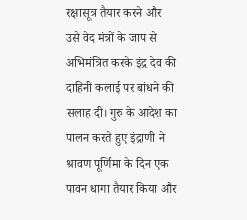रक्षासूत्र तैयार करने और उसे वेद मंत्रों के जाप से अभिमंत्रित करके इंद्र देव की दाहिनी कलाई पर बांधने की सलाह दी। गुरु के आदेश का पालन करते हुए इंद्राणी ने श्रावण पूर्णिमा के दिन एक पावन धागा तैयार किया और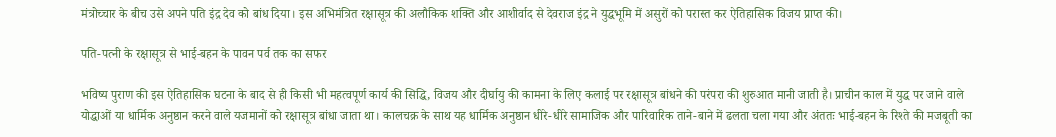मंत्रोच्चार के बीच उसे अपने पति इंद्र देव को बांध दिया। इस अभिमंत्रित रक्षासूत्र की अलौकिक शक्ति और आशीर्वाद से देवराज इंद्र ने युद्धभूमि में असुरों को परास्त कर ऐतिहासिक विजय प्राप्त की।

पति-पत्नी के रक्षासूत्र से भाई-बहन के पावन पर्व तक का सफर

भविष्य पुराण की इस ऐतिहासिक घटना के बाद से ही किसी भी महत्वपूर्ण कार्य की सिद्धि, विजय और दीर्घायु की कामना के लिए कलाई पर रक्षासूत्र बांधने की परंपरा की शुरुआत मानी जाती है। प्राचीन काल में युद्ध पर जाने वाले योद्धाओं या धार्मिक अनुष्ठान करने वाले यजमानों को रक्षासूत्र बांधा जाता था। कालचक्र के साथ यह धार्मिक अनुष्ठान धीरे-धीरे सामाजिक और पारिवारिक ताने-बाने में ढलता चला गया और अंततः भाई-बहन के रिश्ते की मजबूती का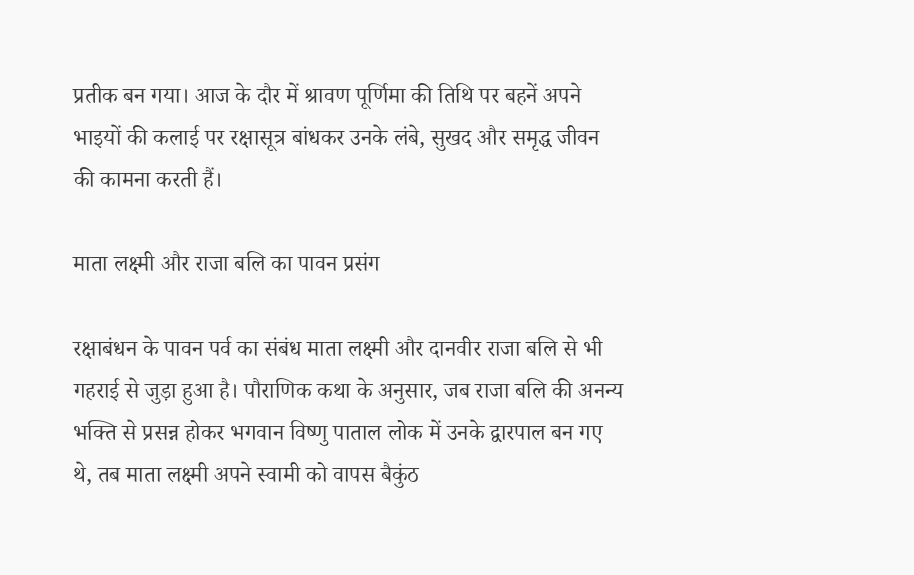प्रतीक बन गया। आज के दौर में श्रावण पूर्णिमा की तिथि पर बहनें अपने भाइयों की कलाई पर रक्षासूत्र बांधकर उनके लंबे, सुखद और समृद्ध जीवन की कामना करती हैं।

माता लक्ष्मी और राजा बलि का पावन प्रसंग

रक्षाबंधन के पावन पर्व का संबंध माता लक्ष्मी और दानवीर राजा बलि से भी गहराई से जुड़ा हुआ है। पौराणिक कथा के अनुसार, जब राजा बलि की अनन्य भक्ति से प्रसन्न होकर भगवान विष्णु पाताल लोक में उनके द्वारपाल बन गए थे, तब माता लक्ष्मी अपने स्वामी को वापस बैकुंठ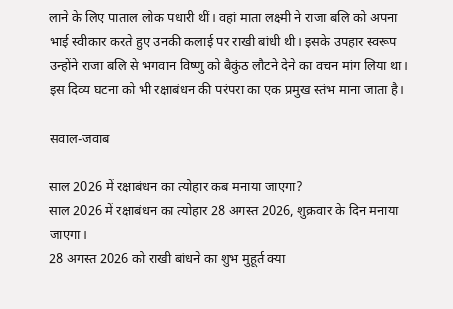लाने के लिए पाताल लोक पधारी थीं। वहां माता लक्ष्मी ने राजा बलि को अपना भाई स्वीकार करते हुए उनकी कलाई पर राखी बांधी थी। इसके उपहार स्वरूप उन्होंने राजा बलि से भगवान विष्णु को बैकुंठ लौटने देने का वचन मांग लिया था। इस दिव्य घटना को भी रक्षाबंधन की परंपरा का एक प्रमुख स्तंभ माना जाता है।

सवाल-जवाब

साल 2026 में रक्षाबंधन का त्योहार कब मनाया जाएगा?
साल 2026 में रक्षाबंधन का त्योहार 28 अगस्त 2026, शुक्रवार के दिन मनाया जाएगा।
28 अगस्त 2026 को राखी बांधने का शुभ मुहूर्त क्या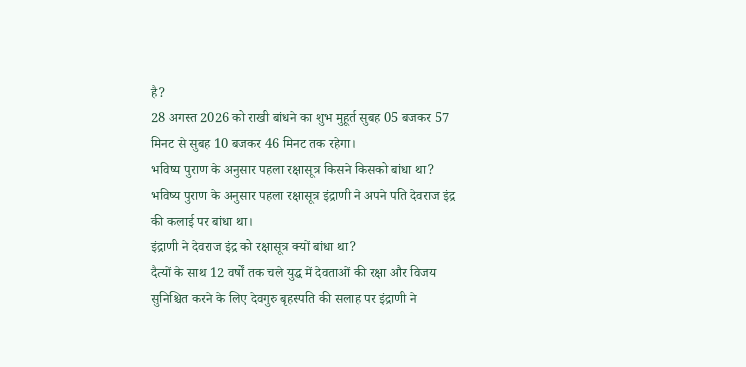है?
28 अगस्त 2026 को राखी बांधने का शुभ मुहूर्त सुबह 05 बजकर 57 मिनट से सुबह 10 बजकर 46 मिनट तक रहेगा।
भविष्य पुराण के अनुसार पहला रक्षासूत्र किसने किसको बांधा था?
भविष्य पुराण के अनुसार पहला रक्षासूत्र इंद्राणी ने अपने पति देवराज इंद्र की कलाई पर बांधा था।
इंद्राणी ने देवराज इंद्र को रक्षासूत्र क्यों बांधा था?
दैत्यों के साथ 12 वर्षों तक चले युद्ध में देवताओं की रक्षा और विजय सुनिश्चित करने के लिए देवगुरु बृहस्पति की सलाह पर इंद्राणी ने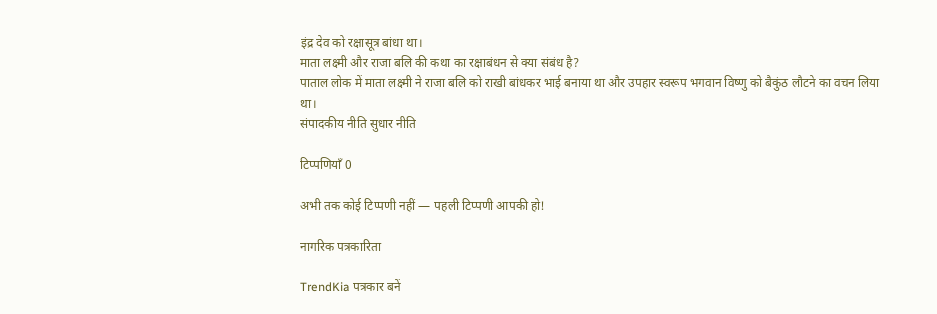इंद्र देव को रक्षासूत्र बांधा था।
माता लक्ष्मी और राजा बलि की कथा का रक्षाबंधन से क्या संबंध है?
पाताल लोक में माता लक्ष्मी ने राजा बलि को राखी बांधकर भाई बनाया था और उपहार स्वरूप भगवान विष्णु को बैकुंठ लौटने का वचन लिया था।
संपादकीय नीति सुधार नीति

टिप्पणियाँ 0

अभी तक कोई टिप्पणी नहीं — पहली टिप्पणी आपकी हो!

नागरिक पत्रकारिता

TrendKia पत्रकार बनें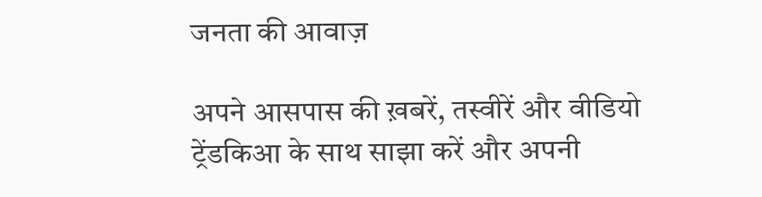जनता की आवाज़

अपने आसपास की ख़बरें, तस्वीरें और वीडियो ट्रेंडकिआ के साथ साझा करें और अपनी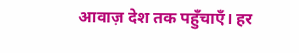आवाज़ देश तक पहुँचाएँ। हर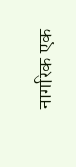नागरिक एक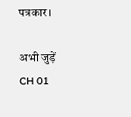पत्रकार।

अभी जुड़ें
CH 01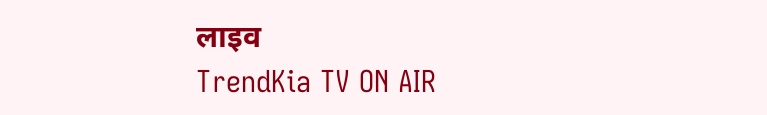लाइव
TrendKia TV ON AIR